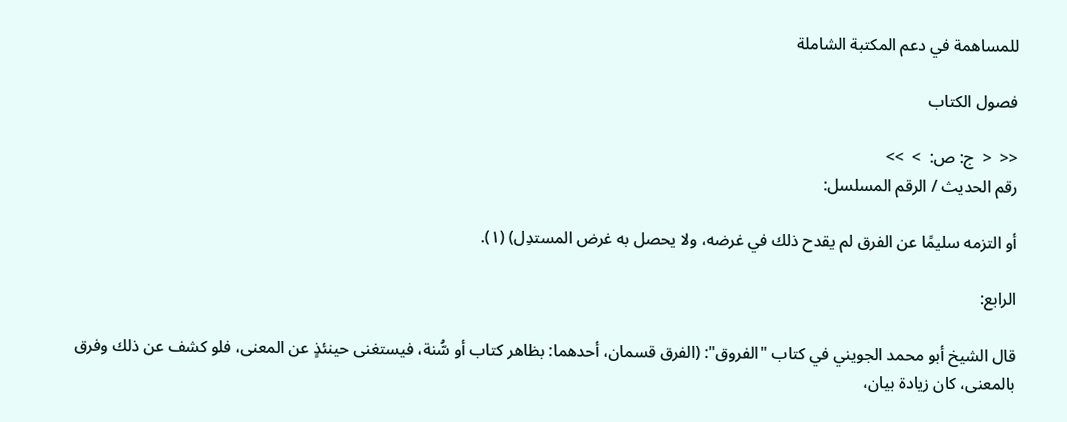للمساهمة في دعم المكتبة الشاملة

فصول الكتاب

<<  <  ج: ص:  >  >>
رقم الحديث / الرقم المسلسل:

أو التزمه سليمًا عن الفرق لم يقدح ذلك في غرضه، ولا يحصل به غرض المستدِل) (١).

الرابع:

قال الشيخ أبو محمد الجويني في كتاب "الفروق": (الفرق قسمان، أحدهما: بظاهر كتاب أو سُّنة، فيستغنى حينئذٍ عن المعنى، فلو كشف عن ذلك وفرق بالمعنى، كان زيادة بيان،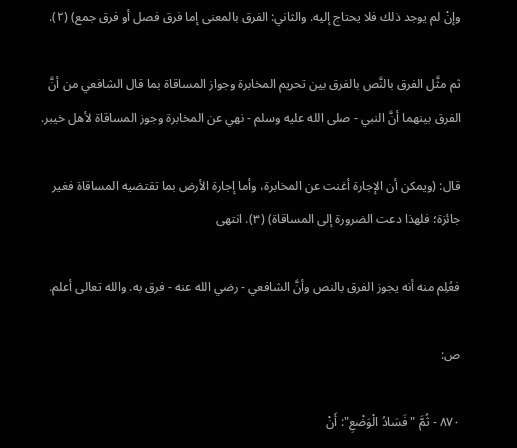وإنْ لم يوجد ذلك فلا يحتاج إليه. والثاني: الفرق بالمعنى إما فرق فصل أو فرق جمع) (٢).

ثم مثَّل الفرق بالنَّص بالفرق بين تحريم المخابرة وجواز المساقاة بما قال الشافعي من أنَّ الفرق بينهما أنَّ النبي - صلى الله عليه وسلم - نهي عن المخابرة وجوز المساقاة لأهل خيبر.

قال: (ويمكن أن الإجارة أغنت عن المخابرة، وأما إجارة الأرض بما تقتضيه المساقاة فغير جائزة؛ فلهذا دعت الضرورة إلى المساقاة) (٣). انتهى

فعُلِم منه أنه يجوز الفرق بالنص وأنَّ الشافعي - رضي الله عنه - فرق به. والله تعالى أعلم.

ص:

٨٧٠ - ثُمَّ "فَسَادُ الْوَضْعِ": أَنْ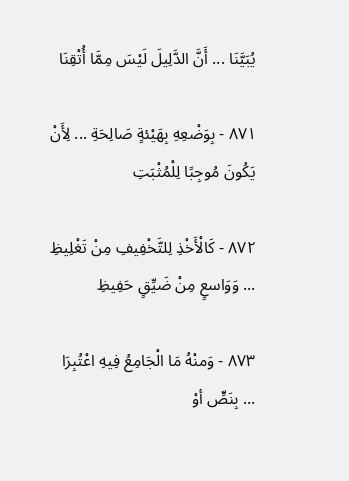يُبَيَّنَا ... أَنَّ الدَّلِيلَ لَيْسَ مِمَّا أُتْقِنَا

٨٧١ - بِوَضْعِهِ بِهَيْئةٍ صَالِحَةِ ... لِأَنْ يَكُونَ مُوجِبًا لِلْمُثْبَتِ

٨٧٢ - كَالْأَخْذِ لِلتَّخْفِيفِ مِنْ تَغْلِيظِ ... وَوَاسعٍ مِنْ ضَيِّقٍ حَفِيظِ

٨٧٣ - وَمنْهُ مَا الْجَامِعُ فِيهِ اعْتُبِرَا ... بِنَصٍّ أوْ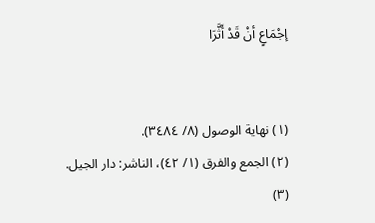إجْمَاعٍ أنْ قَدْ أَثَّرَا


(١) نهاية الوصول (٨/ ٣٤٨٤).
(٢) الجمع والفرق (١/ ٤٢)، الناشر: دار الجيل.
(٣)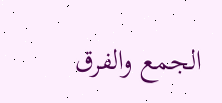الجمع والفرق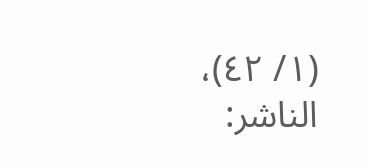(١/ ٤٢)، الناشر: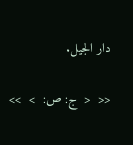دار الجيل.

<<  <  ج: ص:  >  >>